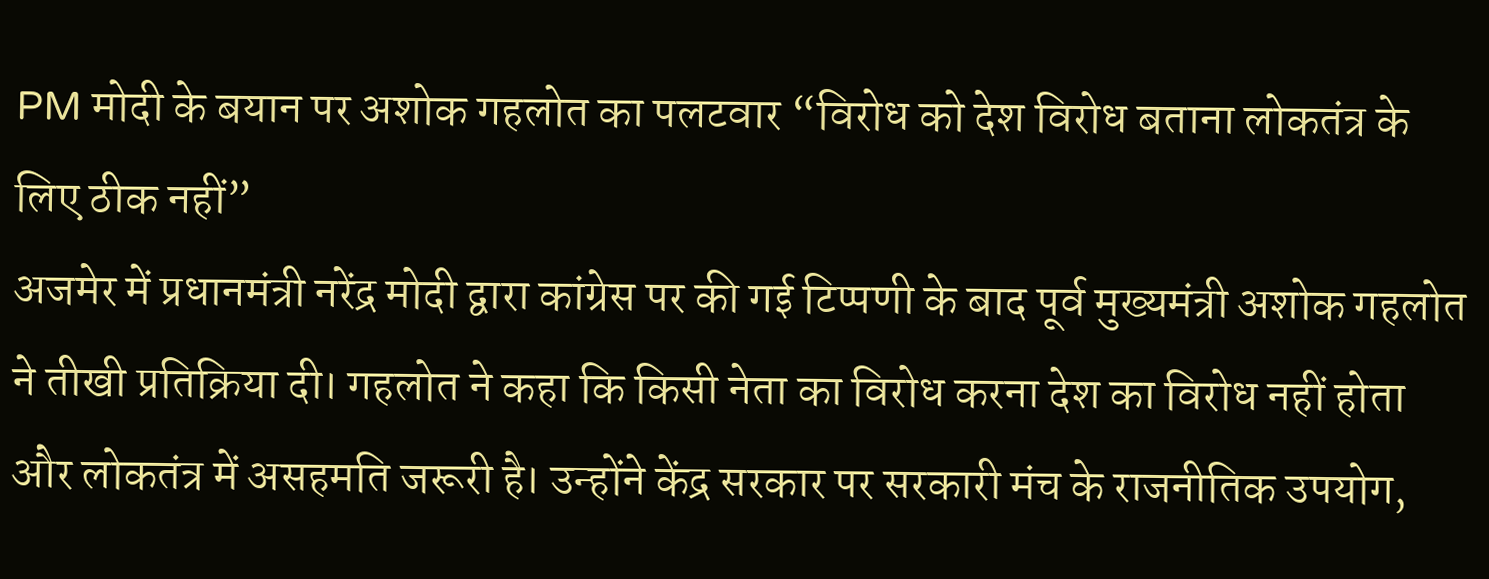PM मोदी के बयान पर अशोक गहलोत का पलटवार “विरोध को देश विरोध बताना लोकतंत्र के लिए ठीक नहीं”
अजमेर में प्रधानमंत्री नरेंद्र मोदी द्वारा कांग्रेस पर की गई टिप्पणी के बाद पूर्व मुख्यमंत्री अशोक गहलोत ने तीखी प्रतिक्रिया दी। गहलोत ने कहा कि किसी नेता का विरोध करना देश का विरोध नहीं होता और लोकतंत्र में असहमति जरूरी है। उन्होंने केंद्र सरकार पर सरकारी मंच के राजनीतिक उपयोग,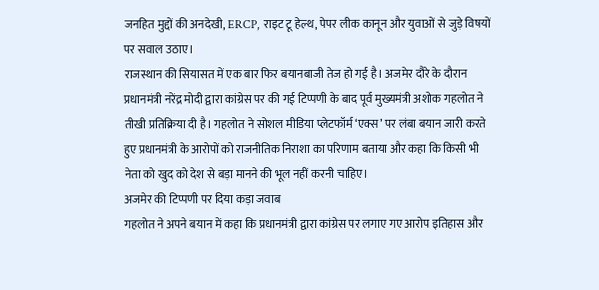जनहित मुद्दों की अनदेखी, ERCP, राइट टू हेल्थ, पेपर लीक कानून और युवाओं से जुड़े विषयों पर सवाल उठाए।
राजस्थान की सियासत में एक बार फिर बयानबाजी तेज हो गई है। अजमेर दौरे के दौरान प्रधानमंत्री नरेंद्र मोदी द्वारा कांग्रेस पर की गई टिप्पणी के बाद पूर्व मुख्यमंत्री अशोक गहलोत ने तीखी प्रतिक्रिया दी है। गहलोत ने सोशल मीडिया प्लेटफॉर्म ‘एक्स’ पर लंबा बयान जारी करते हुए प्रधानमंत्री के आरोपों को राजनीतिक निराशा का परिणाम बताया और कहा कि किसी भी नेता को खुद को देश से बड़ा मानने की भूल नहीं करनी चाहिए।
अजमेर की टिप्पणी पर दिया कड़ा जवाब
गहलोत ने अपने बयान में कहा कि प्रधानमंत्री द्वारा कांग्रेस पर लगाए गए आरोप इतिहास और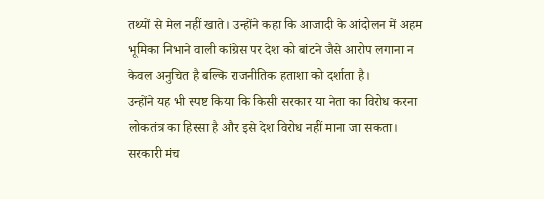तथ्यों से मेल नहीं खाते। उन्होंने कहा कि आजादी के आंदोलन में अहम भूमिका निभाने वाली कांग्रेस पर देश को बांटने जैसे आरोप लगाना न केवल अनुचित है बल्कि राजनीतिक हताशा को दर्शाता है।
उन्होंने यह भी स्पष्ट किया कि किसी सरकार या नेता का विरोध करना लोकतंत्र का हिस्सा है और इसे देश विरोध नहीं माना जा सकता।
सरकारी मंच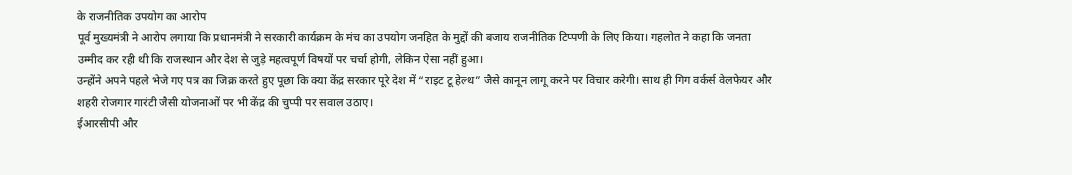के राजनीतिक उपयोग का आरोप
पूर्व मुख्यमंत्री ने आरोप लगाया कि प्रधानमंत्री ने सरकारी कार्यक्रम के मंच का उपयोग जनहित के मुद्दों की बजाय राजनीतिक टिप्पणी के लिए किया। गहलोत ने कहा कि जनता उम्मीद कर रही थी कि राजस्थान और देश से जुड़े महत्वपूर्ण विषयों पर चर्चा होगी, लेकिन ऐसा नहीं हुआ।
उन्होंने अपने पहले भेजे गए पत्र का जिक्र करते हुए पूछा कि क्या केंद्र सरकार पूरे देश में “राइट टू हेल्थ” जैसे कानून लागू करने पर विचार करेगी। साथ ही गिग वर्कर्स वेलफेयर और शहरी रोजगार गारंटी जैसी योजनाओं पर भी केंद्र की चुप्पी पर सवाल उठाए।
ईआरसीपी और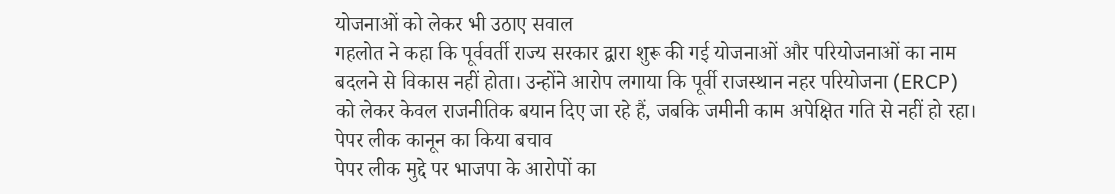योजनाओं को लेकर भी उठाए सवाल
गहलोत ने कहा कि पूर्ववर्ती राज्य सरकार द्वारा शुरू की गई योजनाओं और परियोजनाओं का नाम बदलने से विकास नहीं होता। उन्होंने आरोप लगाया कि पूर्वी राजस्थान नहर परियोजना (ERCP) को लेकर केवल राजनीतिक बयान दिए जा रहे हैं, जबकि जमीनी काम अपेक्षित गति से नहीं हो रहा।
पेपर लीक कानून का किया बचाव
पेपर लीक मुद्दे पर भाजपा के आरोपों का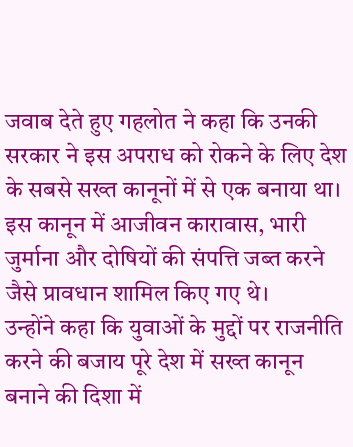जवाब देते हुए गहलोत ने कहा कि उनकी सरकार ने इस अपराध को रोकने के लिए देश के सबसे सख्त कानूनों में से एक बनाया था। इस कानून में आजीवन कारावास, भारी जुर्माना और दोषियों की संपत्ति जब्त करने जैसे प्रावधान शामिल किए गए थे।
उन्होंने कहा कि युवाओं के मुद्दों पर राजनीति करने की बजाय पूरे देश में सख्त कानून बनाने की दिशा में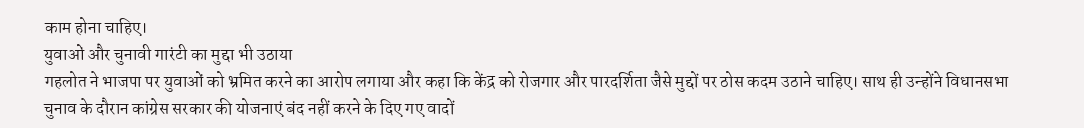काम होना चाहिए।
युवाओं और चुनावी गारंटी का मुद्दा भी उठाया
गहलोत ने भाजपा पर युवाओं को भ्रमित करने का आरोप लगाया और कहा कि केंद्र को रोजगार और पारदर्शिता जैसे मुद्दों पर ठोस कदम उठाने चाहिए। साथ ही उन्होंने विधानसभा चुनाव के दौरान कांग्रेस सरकार की योजनाएं बंद नहीं करने के दिए गए वादों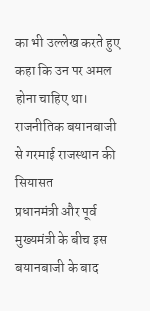का भी उल्लेख करते हुए कहा कि उन पर अमल होना चाहिए था।
राजनीतिक बयानबाजी से गरमाई राजस्थान की सियासत
प्रधानमंत्री और पूर्व मुख्यमंत्री के बीच इस बयानबाजी के बाद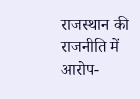राजस्थान की राजनीति में आरोप-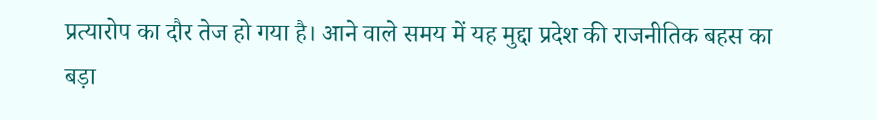प्रत्यारोप का दौर तेज हो गया है। आने वाले समय में यह मुद्दा प्रदेश की राजनीतिक बहस का बड़ा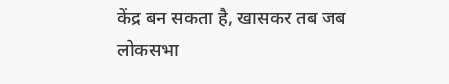केंद्र बन सकता है, खासकर तब जब लोकसभा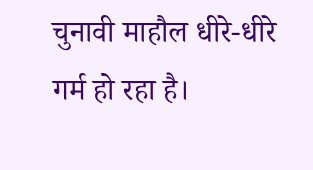चुनावी माहौल धीरे-धीरे गर्म हो रहा है।